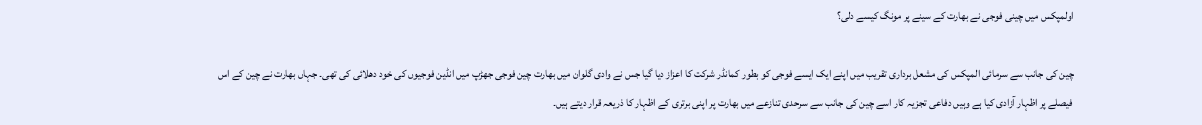اولمپکس میں چینی فوجی نے بھارت کے سینے پر مونگ کیسے دلی؟

چین کی جانب سے سرمائی المپکس کی مشعل برداری تقریب میں اپنے ایک ایسے فوجی کو بطور کمانڈر شرکت کا اعزاز دیا گیا جس نے وادی گلوان میں بھارت چین فوجی جھڑپ میں انڈین فوجیوں کی خود دھلائی کی تھی۔ جہاں بھارت نے چین کے اس فیصلے پر اظہار آزادی کیا ہے وہیں دفاعی تجزیہ کار اسے چین کی جانب سے سرحدی تنازعے میں بھارت پر اپنی برتری کے اظہار کا ذریعہ قرار دیتے ہیں۔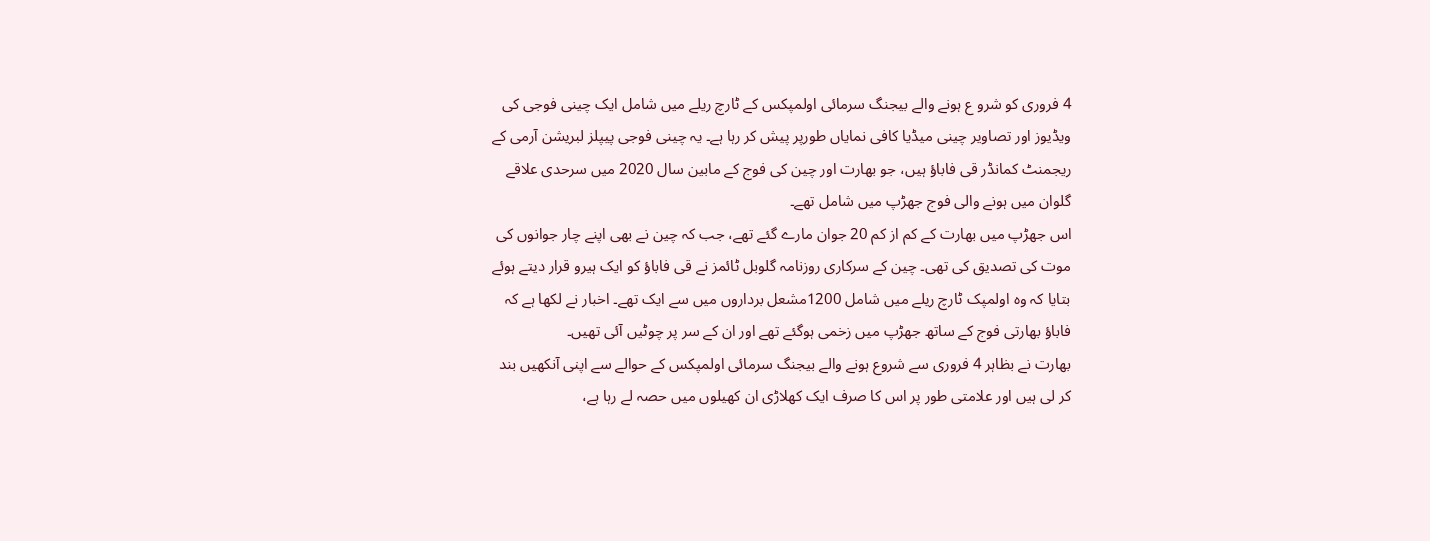4 فروری کو شرو ع ہونے والے بیجنگ سرمائی اولمپکس کے ٹارچ ریلے میں شامل ایک چینی فوجی کی ویڈیوز اور تصاویر چینی میڈیا کافی نمایاں طورپر پیش کر رہا ہے۔ یہ چینی فوجی پیپلز لبریشن آرمی کے ریجمنٹ کمانڈر قی فاباؤ ہیں، جو بھارت اور چین کی فوج کے مابین سال 2020 میں سرحدی علاقے گلوان میں ہونے والی فوج جھڑپ میں شامل تھے۔
اس جھڑپ میں بھارت کے کم از کم 20 جوان مارے گئے تھے، جب کہ چین نے بھی اپنے چار جوانوں کی موت کی تصدیق کی تھی۔ چین کے سرکاری روزنامہ گلوبل ٹائمز نے قی فاباؤ کو ایک ہیرو قرار دیتے ہوئے بتایا کہ وہ اولمپک ٹارچ ریلے میں شامل 1200مشعل برداروں میں سے ایک تھے۔ اخبار نے لکھا ہے کہ فاباؤ بھارتی فوج کے ساتھ جھڑپ میں زخمی ہوگئے تھے اور ان کے سر پر چوٹیں آئی تھیں۔
بھارت نے بظاہر 4 فروری سے شروع ہونے والے بیجنگ سرمائی اولمپکس کے حوالے سے اپنی آنکھیں بند کر لی ہیں اور علامتی طور پر اس کا صرف ایک کھلاڑی ان کھیلوں میں حصہ لے رہا ہے،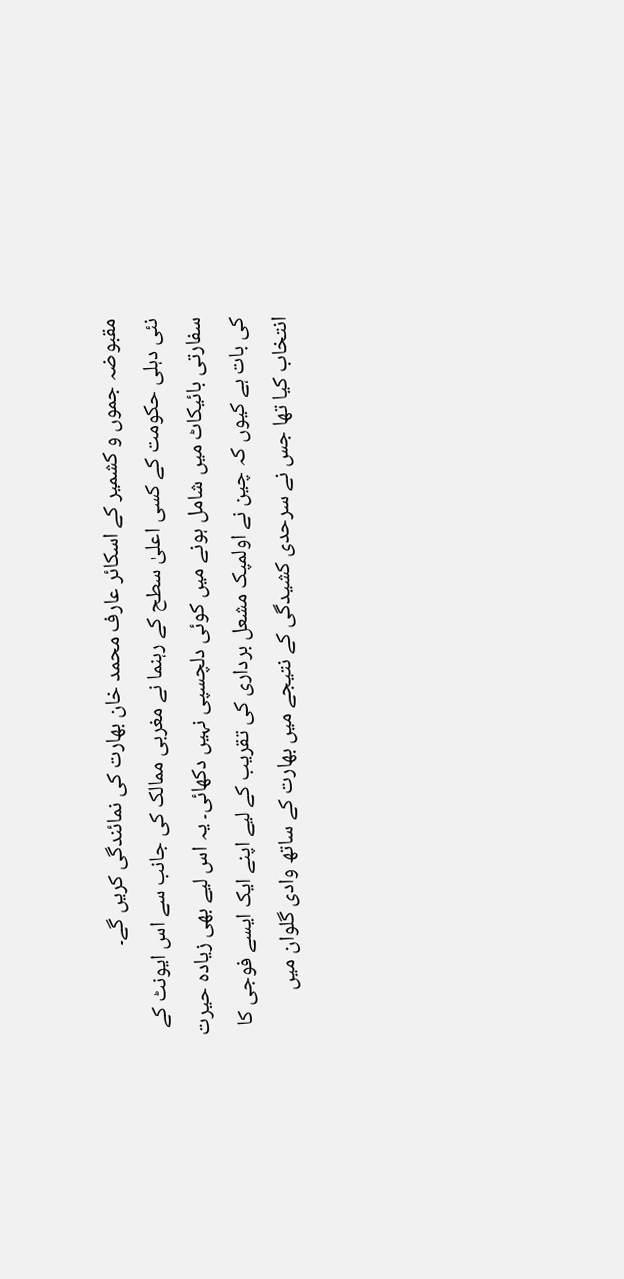مقبوضہ جموں و کشمیر کے اسکائر عارف محمد خان بھارت کی نمائندگی کریں گے۔
نئی دہلی حکومت کے کسی اعلیٰ سطح کے رہنما نے مغربی ممالک کی جانب سے اس ایونٹ کے سفارتی بائیکاٹ میں شامل ہونے میں کوئی دلچسپی نہیں دکھائی۔ یہ اس لیے بھی زیادہ حیرت کی بات ہے کیوں کہ چین نے اولمپک مشعل برداری کی تقریب کے لیے اپنے ایک ایسے فوجی کا انتخاب کیا تھا جس نے سرحدی کشیدگی کے نتیجے میں بھارت کے ساتھ وادی گلوان میں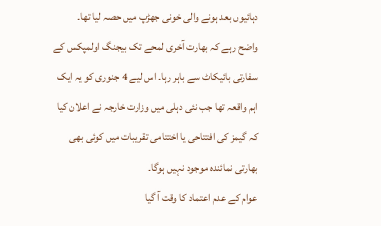دہائیوں بعد ہونے والی خونی جھڑپ میں حصہ لیا تھا۔
واضح رہے کہ بھارت آخری لمحے تک بیجنگ اولمپکس کے سفارتی بائیکاٹ سے باہر رہا۔ اس لیے 4 جنوری کو یہ ایک اہم واقعہ تھا جب نئی دہلی میں وزارت خارجہ نے اعلان کیا کہ گیمز کی افتتاحی یا اختتامی تقریبات میں کوئی بھی بھارتی نمائندہ موجود نہیں ہوگا۔
عوام کے عدم اعتماد کا وقت آ گیا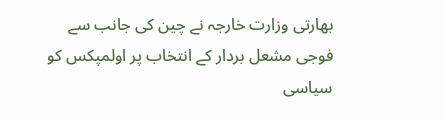بھارتی وزارت خارجہ نے چین کی جانب سے فوجی مشعل بردار کے انتخاب پر اولمپکس کو سیاسی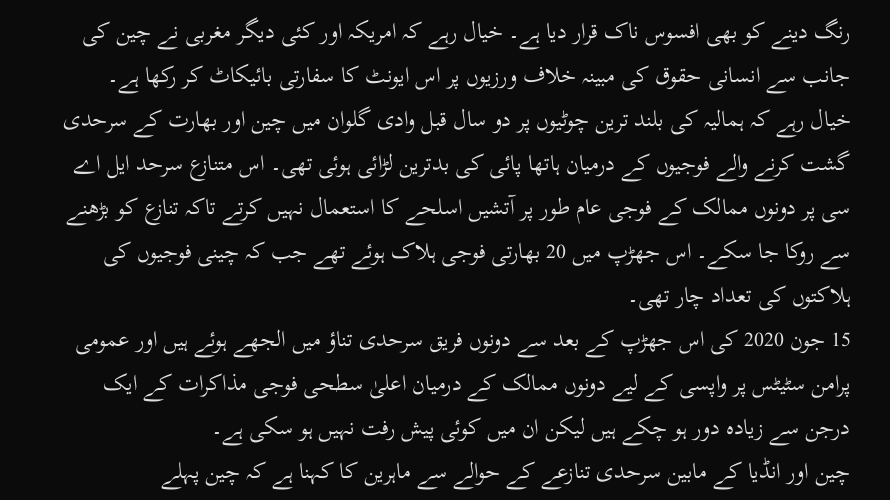رنگ دینے کو بھی افسوس ناک قرار دیا ہے۔ خیال رہے کہ امریکہ اور کئی دیگر مغربی نے چین کی جانب سے انسانی حقوق کی مبینہ خلاف ورزیوں پر اس ایونٹ کا سفارتی بائیکاٹ کر رکھا ہے۔
خیال رہے کہ ہمالیہ کی بلند ترین چوٹیوں پر دو سال قبل وادی گلوان میں چین اور بھارت کے سرحدی گشت کرنے والے فوجیوں کے درمیان ہاتھا پائی کی بدترین لڑائی ہوئی تھی۔ اس متنازع سرحد ایل اے سی پر دونوں ممالک کے فوجی عام طور پر آتشیں اسلحے کا استعمال نہیں کرتے تاکہ تنازع کو بڑھنے سے روکا جا سکے۔ اس جھڑپ میں 20 بھارتی فوجی ہلاک ہوئے تھے جب کہ چینی فوجیوں کی ہلاکتوں کی تعداد چار تھی۔
15 جون 2020 کی اس جھڑپ کے بعد سے دونوں فریق سرحدی تناؤ میں الجھے ہوئے ہیں اور عمومی پرامن سٹیٹس پر واپسی کے لیے دونوں ممالک کے درمیان اعلیٰ سطحی فوجی مذاکرات کے ایک درجن سے زیادہ دور ہو چکے ہیں لیکن ان میں کوئی پیش رفت نہیں ہو سکی ہے۔
چین اور انڈیا کے مابین سرحدی تنازعے کے حوالے سے ماہرین کا کہنا ہے کہ چین پہلے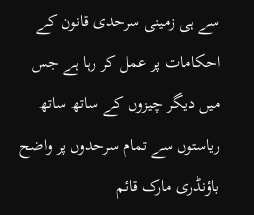سے ہی زمینی سرحدی قانون کے احکامات پر عمل کر رہا ہے جس میں دیگر چیزوں کے ساتھ ساتھ ریاستوں سے تمام سرحدوں پر واضح باؤنڈری مارک قائم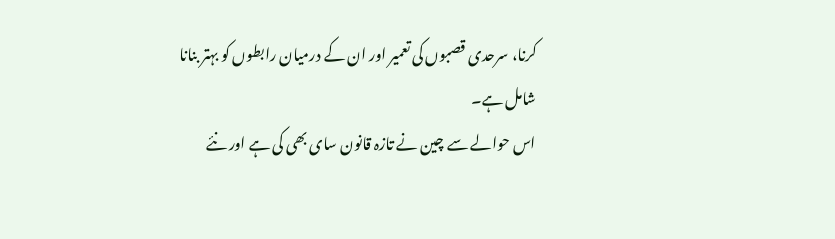کرنا، سرحدی قصبوں کی تعمیر اور ان کے درمیان رابطوں کو بہتر بنانا شامل ہے۔
اس حوالے سے چین نے تازہ قانون سای بھی کی ہے اور نئے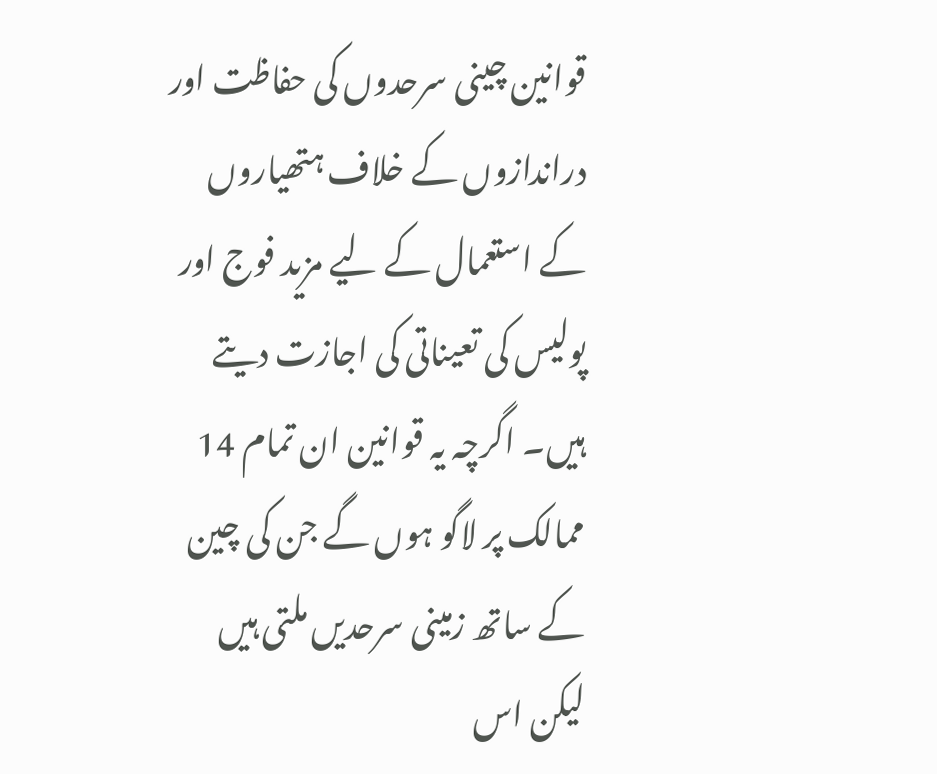قوانین چینی سرحدوں کی حفاظت اور دراندازوں کے خلاف ہتھیاروں کے استعمال کے لیے مزید فوج اور پولیس کی تعیناتی کی اجازت دیتے ہیں۔ اگرچہ یہ قوانین ان تمام 14 ممالک پر لاگو ہوں گے جن کی چین کے ساتھ زمینی سرحدیں ملتی ہیں لیکن اس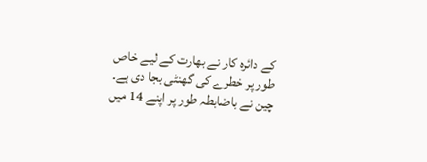کے دائرہ کار نے بھارت کے لیے خاص طور پر خطرے کی گھنٹی بجا دی ہے۔
چین نے باضابطہ طور پر اپنے 14 میں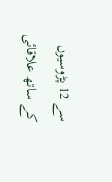سے 12 پڑوسیوں کے ساتھ علاقائی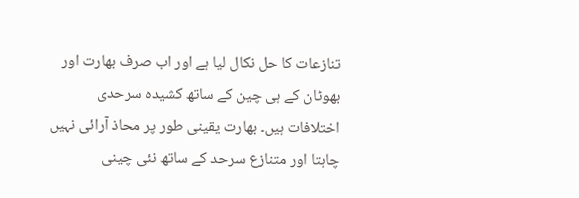تنازعات کا حل نکال لیا ہے اور اب صرف بھارت اور بھوٹان کے ہی چین کے ساتھ کشیدہ سرحدی اختلافات ہیں۔ بھارت یقینی طور پر محاذ آرائی نہیں چاہتا اور متنازع سرحد کے ساتھ نئی چینی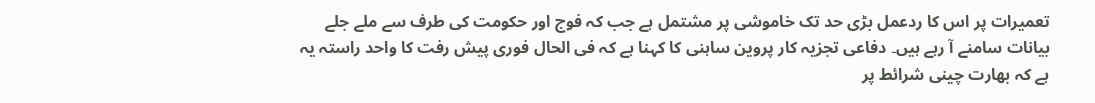تعمیرات پر اس کا ردعمل بڑی حد تک خاموشی پر مشتمل ہے جب کہ فوج اور حکومت کی طرف سے ملے جلے بیانات سامنے آ رہے ہیں۔ دفاعی تجزیہ کار پروین ساہنی کا کہنا ہے کہ فی الحال فوری پیش رفت کا واحد راستہ یہ ہے کہ بھارت چینی شرائط پر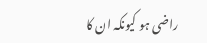راضی ہو کیونکہ ان کا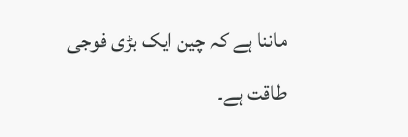ماننا ہے کہ چین ایک بڑی فوجی طاقت ہے۔